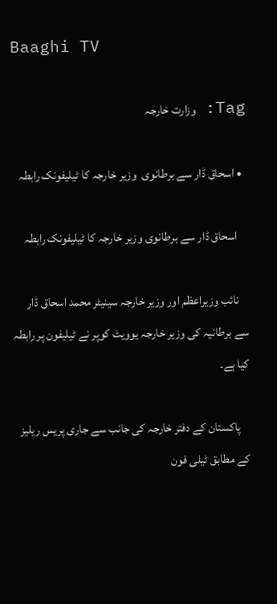Baaghi TV

Tag: وزارت خارجہ

  • اسحاق ڈار سے برطانوی  وزیر خارجہ کا ٹیلیفونک رابطہ

    اسحاق ڈار سے برطانوی وزیر خارجہ کا ٹیلیفونک رابطہ

    نائب وزیراعظم اور وزیر خارجہ سینیٹر محمد اسحاق ڈار سے برطانیہ کی وزیر خارجہ یوویٹ کوپر نے ٹیلیفون پر رابطہ کیا ہے۔

    پاکستان کے دفتر خارجہ کی جانب سے جاری پریس ریلیز کے مطابق ٹیلی فون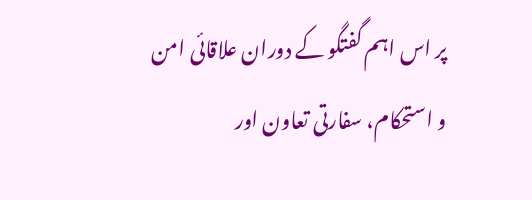پر اس اہم گفتگو کے دوران علاقائی امن و استحکام، سفارتی تعاون اور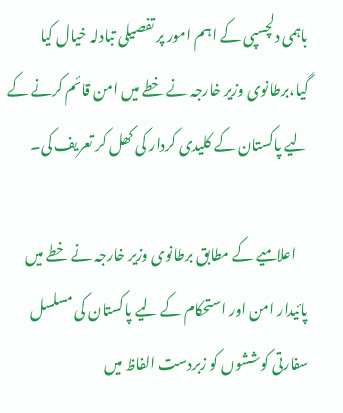باہمی دلچسپی کے اہم امور پر تفصیلی تبادلہ خیال کیا گیا،برطانوی وزیر خارجہ نے خطے میں امن قائم کرنے کے لیے پاکستان کے کلیدی کردار کی کھل کر تعریف کی۔

    اعلامیے کے مطابق برطانوی وزیر خارجہ نے خطے میں پائیدار امن اور استحکام کے لیے پاکستان کی مسلسل سفارتی کوششوں کو زبردست الفاظ میں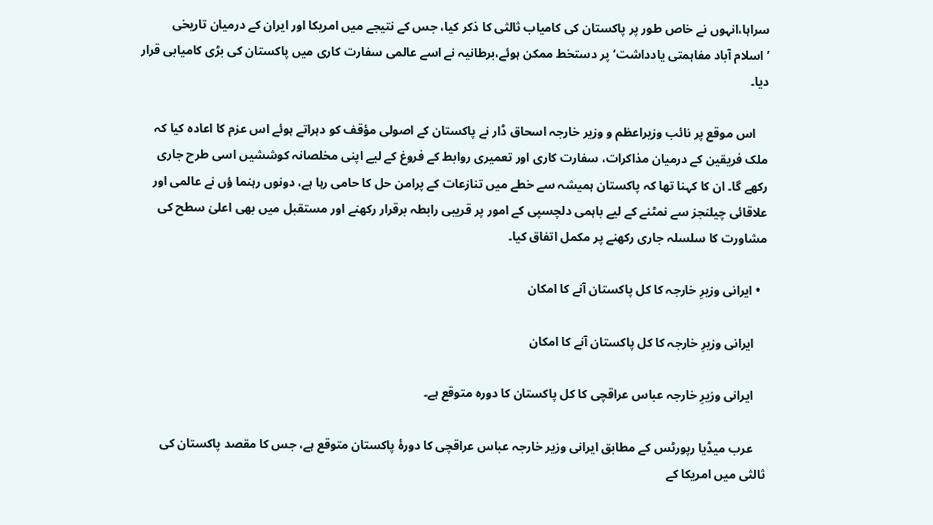سراہا،انہوں نے خاص طور پر پاکستان کی کامیاب ثالثی کا ذکر کیا، جس کے نتیجے میں امریکا اور ایران کے درمیان تاریخی ’اسلام آباد مفاہمتی یادداشت‘ پر دستخط ممکن ہوئے،برطانیہ نے اسے عالمی سفارت کاری میں پاکستان کی بڑی کامیابی قرار دیا۔

    اس موقع پر نائب وزیراعظم و وزیر خارجہ اسحاق ڈار نے پاکستان کے اصولی مؤقف کو دہراتے ہوئے اس عزم کا اعادہ کیا کہ ملک فریقین کے درمیان مذاکرات، سفارت کاری اور تعمیری روابط کے فروغ کے لیے اپنی مخلصانہ کوششیں اسی طرح جاری رکھے گا۔ ان کا کہنا تھا کہ پاکستان ہمیشہ سے خطے میں تنازعات کے پرامن حل کا حامی رہا ہے، دونوں رہنما ؤں نے عالمی اور علاقائی چیلنجز سے نمٹنے کے لیے باہمی دلچسپی کے امور پر قریبی رابطہ برقرار رکھنے اور مستقبل میں بھی اعلیٰ سطح کی مشاورت کا سلسلہ جاری رکھنے پر مکمل اتفاق کیا۔

  • ایرانی وزیرِ خارجہ کا کل پاکستان آنے کا امکان

    ایرانی وزیرِ خارجہ کا کل پاکستان آنے کا امکان

    ایرانی وزیرِ خارجہ عباس عراقچی کا کل پاکستان کا دورہ متوقع ہے۔

    عرب میڈیا رپورٹس کے مطابق ایرانی وزیر خارجہ عباس عراقچی کا دورۂ پاکستان متوقع ہے، جس کا مقصد پاکستان کی ثالثی میں امریکا کے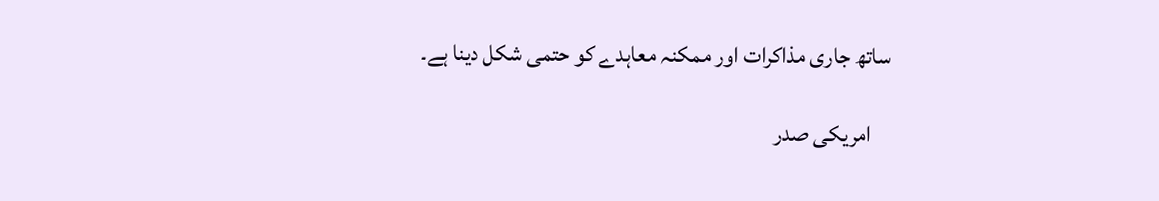ساتھ جاری مذاکرات اور ممکنہ معاہدے کو حتمی شکل دینا ہے۔

    امریکی صدر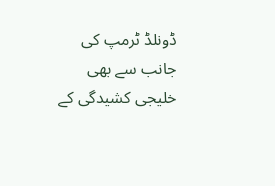ڈونلڈ ٹرمپ کی جانب سے بھی خلیجی کشیدگی کے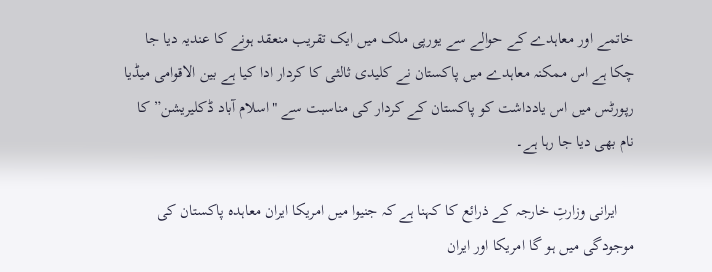خاتمے اور معاہدے کے حوالے سے یورپی ملک میں ایک تقریب منعقد ہونے کا عندیہ دیا جا چکا ہے اس ممکنہ معاہدے میں پاکستان نے کلیدی ثالثی کا کردار ادا کیا ہے بین الاقوامی میڈیا رپورٹس میں اس یادداشت کو پاکستان کے کردار کی مناسبت سے "اسلام آباد ڈکلیریشن” کا نام بھی دیا جا رہا ہے۔

    ایرانی وزارتِ خارجہ کے ذرائع کا کہنا ہے کہ جنیوا میں امریکا ایران معاہدہ پاکستان کی موجودگی میں ہو گا امریکا اور ایران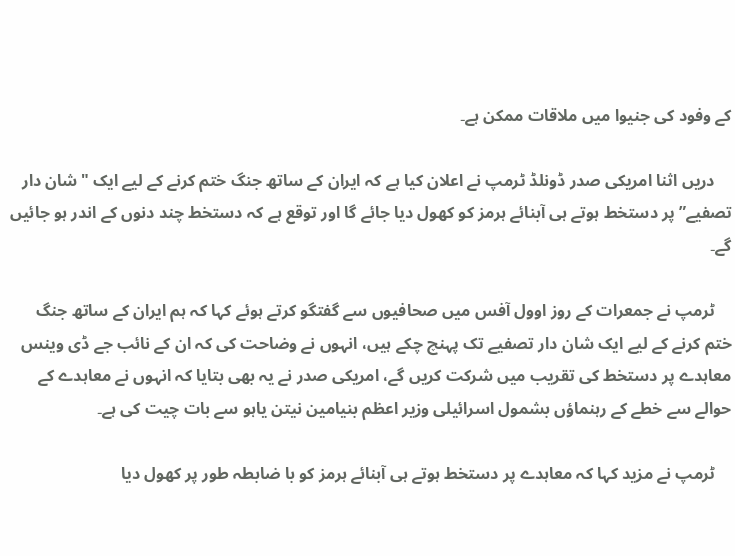کے وفود کی جنیوا میں ملاقات ممکن ہے۔

    دریں اثنا امریکی صدر ڈونلڈ ٹرمپ نے اعلان کیا ہے کہ ایران کے ساتھ جنگ ختم کرنے کے لیے ایک "شان دار تصفیے” پر دستخط ہوتے ہی آبنائے ہرمز کو کھول دیا جائے گا اور توقع ہے کہ دستخط چند دنوں کے اندر ہو جائیں گے۔

    ٹرمپ نے جمعرات کے روز اوول آفس میں صحافیوں سے گفتگو کرتے ہوئے کہا کہ ہم ایران کے ساتھ جنگ ختم کرنے کے لیے ایک شان دار تصفیے تک پہنچ چکے ہیں، انہوں نے وضاحت کی کہ ان کے نائب جے ڈی وینس معاہدے پر دستخط کی تقریب میں شرکت کریں گے، امریکی صدر نے یہ بھی بتایا کہ انہوں نے معاہدے کے حوالے سے خطے کے رہنماؤں بشمول اسرائیلی وزیر اعظم بنیامین نیتن یاہو سے بات چیت کی ہے۔

    ٹرمپ نے مزید کہا کہ معاہدے پر دستخط ہوتے ہی آبنائے ہرمز کو با ضابطہ طور پر کھول دیا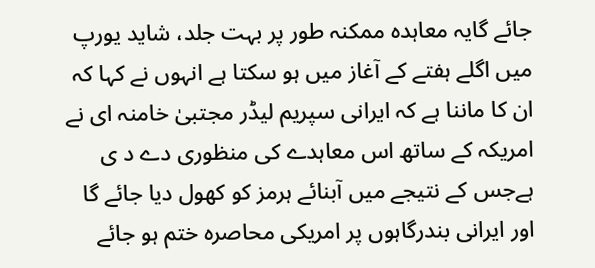جائے گایہ معاہدہ ممکنہ طور پر بہت جلد، شاید یورپ میں اگلے ہفتے کے آغاز میں ہو سکتا ہے انہوں نے کہا کہ ان کا ماننا ہے کہ ایرانی سپریم لیڈر مجتبیٰ خامنہ ای نے امریکہ کے ساتھ اس معاہدے کی منظوری دے د ی ہےجس کے نتیجے میں آبنائے ہرمز کو کھول دیا جائے گا اور ایرانی بندرگاہوں پر امریکی محاصرہ ختم ہو جائے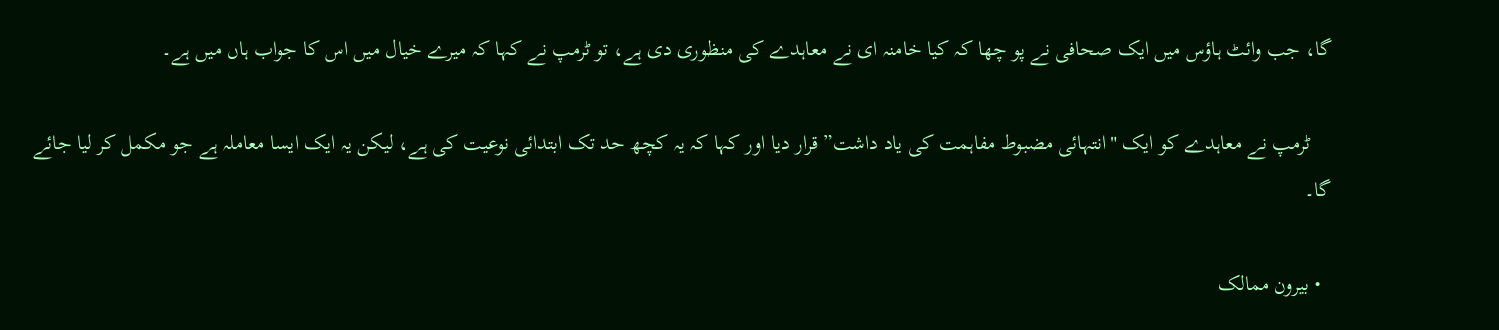گا، جب وائٹ ہاؤس میں ایک صحافی نے پو چھا کہ کیا خامنہ ای نے معاہدے کی منظوری دی ہے، تو ٹرمپ نے کہا کہ میرے خیال میں اس کا جواب ہاں میں ہے۔

    ٹرمپ نے معاہدے کو ایک "انتہائی مضبوط مفاہمت کی یاد داشت” قرار دیا اور کہا کہ یہ کچھ حد تک ابتدائی نوعیت کی ہے، لیکن یہ ایک ایسا معاملہ ہے جو مکمل کر لیا جائے گا۔

  • بیرون ممالک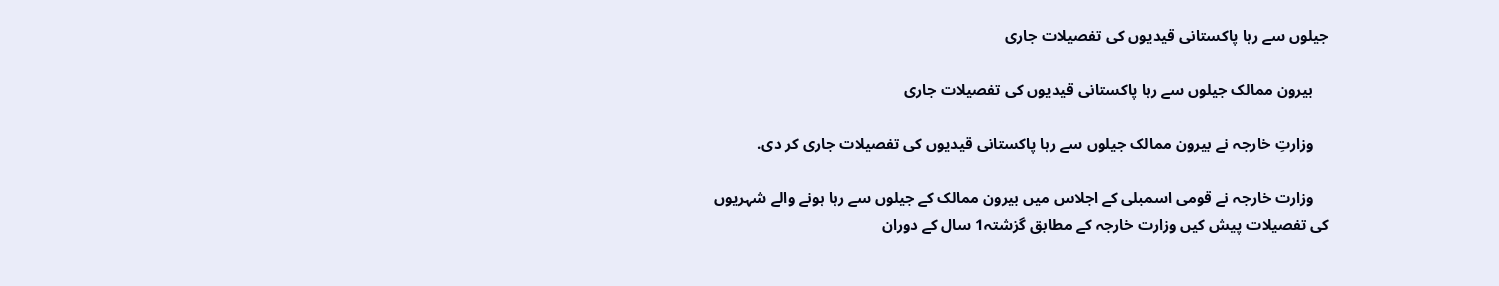جیلوں سے رہا پاکستانی قیدیوں کی تفصیلات جاری

    بیرون ممالک جیلوں سے رہا پاکستانی قیدیوں کی تفصیلات جاری

    وزارتِ خارجہ نے بیرون ممالک جیلوں سے رہا پاکستانی قیدیوں کی تفصیلات جاری کر دی.

    وزارت خارجہ نے قومی اسمبلی کے اجلاس میں بیرون ممالک کے جیلوں سے رہا ہونے والے شہریوں کی تفصیلات پیش کیں وزارت خارجہ کے مطابق گزشتہ1 سال کے دوران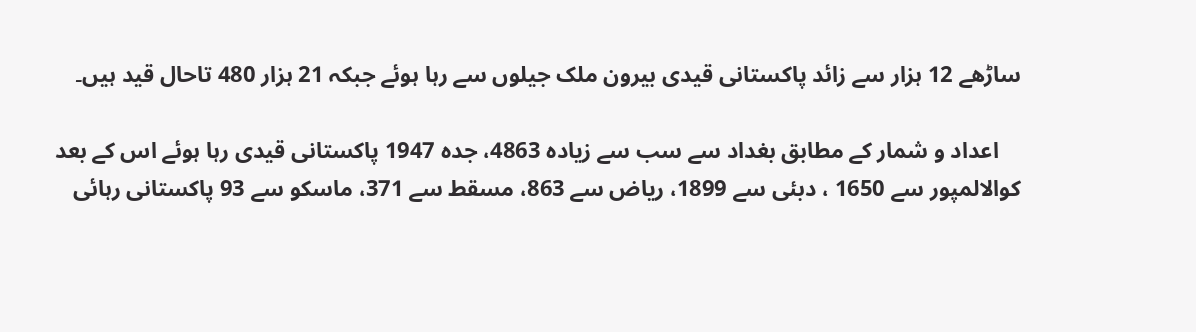ساڑھے 12 ہزار سے زائد پاکستانی قیدی بیرون ملک جیلوں سے رہا ہوئے جبکہ 21 ہزار 480 تاحال قید ہیں۔

    اعداد و شمار کے مطابق بغداد سے سب سے زیادہ 4863، جدہ 1947 پاکستانی قیدی رہا ہوئے اس کے بعد کوالالمپور سے 1650 ، دبئی سے 1899، ریاض سے 863، مسقط سے 371، ماسکو سے 93 پاکستانی رہائی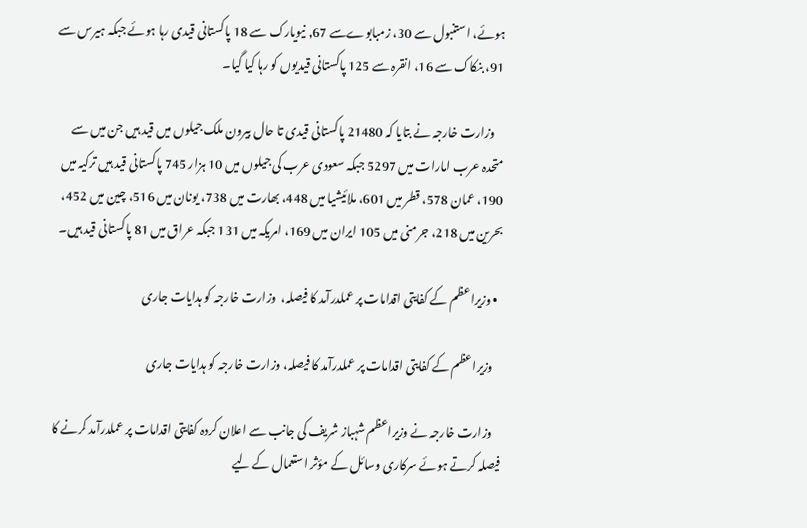ہوئے، استنبول سے 30، زمبابوےسے 67, نیویارک سے 18 پاکستانی قیدی رہا ہوئے جبکہ ہیرس سے 91، بنکاک سے 16، انقرہ سے 125 پاکستانی قیدیوں کو رہا کیا گیا۔

    وزارت خارجہ نے بتایا کہ 21480 پاکستانی قیدی تا حال بیرون ملک جیلوں میں قید ہیں جن میں سے متحدہ عرب امارات میں 5297 جبکہ سعودی عرب کی جیلوں میں 10 ہزار 745 پاکستانی قید ہیں ترکیہ میں 190، عمان 578، قطر میں 601، ملائیشیا میں 448، بھارت میں 738، یونان میں 516، چین میں 452، بحرین میں 218، جرمنی میں 105 ایران میں 169، امریکہ میں 131 جبکہ عراق میں 81 پاکستانی قید ہیں۔

  • وزیراعظم کے کفایتی اقدامات پر عملدرآمد کا فیصلہ،  وزارت خارجہ کو ہدایات جاری

    وزیراعظم کے کفایتی اقدامات پر عملدرآمد کا فیصلہ، وزارت خارجہ کو ہدایات جاری

    وزارت خارجہ نے وزیراعظم شہباز شریف کی جانب سے اعلان کردہ کفایتی اقدامات پر عملدرآمد کرنے کا فیصلہ کرتے ہوئے سرکاری وسائل کے مؤثر استعمال کے لیے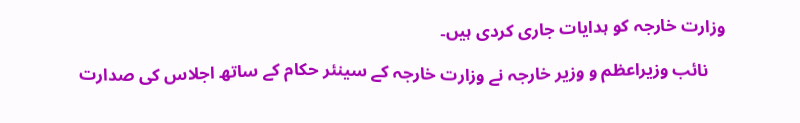وزارت خارجہ کو ہدایات جاری کردی ہیں۔

    نائب وزیراعظم و وزیر خارجہ نے وزارت خارجہ کے سینئر حکام کے ساتھ اجلاس کی صدارت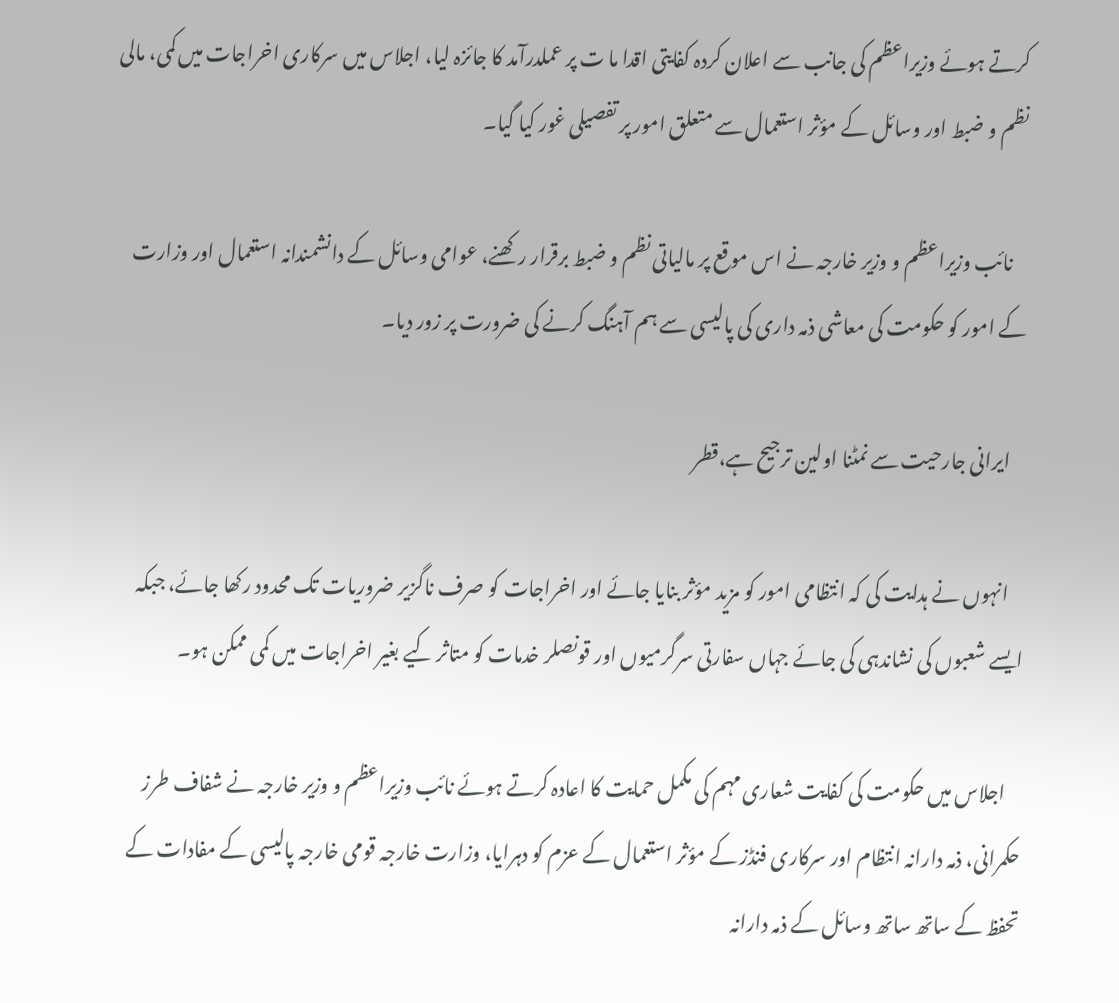کرتے ہوئے وزیراعظم کی جانب سے اعلان کردہ کفایتی اقدا ما ت پر عملدرآمد کا جائزہ لیا، اجلاس میں سرکاری اخراجات میں کمی، مالی نظم و ضبط اور وسائل کے مؤثر استعمال سے متعلق امور پر تفصیلی غور کیا گیا۔

    نائب وزیراعظم و وزیر خارجہ نے اس موقع پر مالیاتی نظم و ضبط برقرار رکھنے، عوامی وسائل کے دانشمندانہ استعمال اور وزارت کے امور کو حکومت کی معاشی ذمہ داری کی پالیسی سے ہم آہنگ کرنے کی ضرورت پر زور دیا۔

    ایرانی جارحیت سے نمٹنا اولین ترجیح ہے،قطر

    انہوں نے ہدایت کی کہ انتظامی امور کو مزید مؤثر بنایا جائے اور اخراجات کو صرف ناگزیر ضروریات تک محدود رکھا جائے، جبکہ ایسے شعبوں کی نشاندہی کی جائے جہاں سفارتی سرگرمیوں اور قونصلر خدمات کو متاثر کیے بغیر اخراجات میں کمی ممکن ہو۔

    اجلاس میں حکومت کی کفایت شعاری مہم کی مکمل حمایت کا اعادہ کرتے ہوئے نائب وزیراعظم و وزیر خارجہ نے شفاف طرز حکمرانی، ذمہ دارانہ انتظام اور سرکاری فنڈز کے مؤثر استعمال کے عزم کو دہرایا، وزارت خارجہ قومی خارجہ پالیسی کے مفادات کے تحفظ کے ساتھ ساتھ وسائل کے ذمہ دارانہ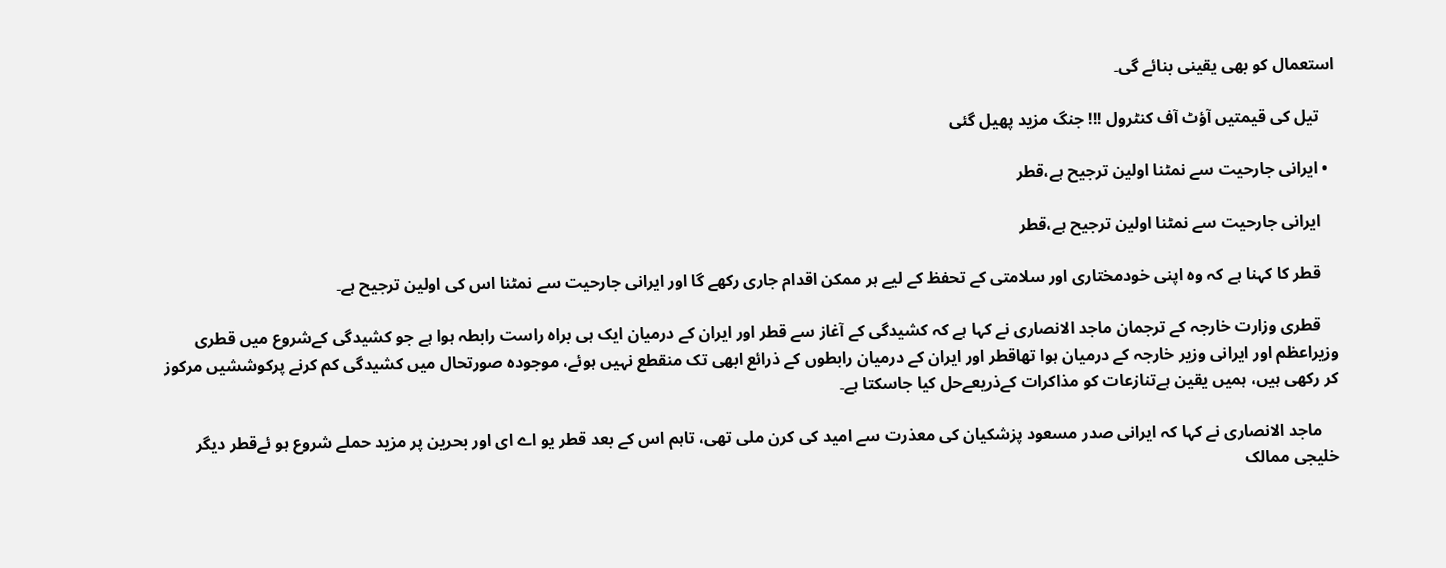استعمال کو بھی یقینی بنائے گی۔

    تیل کی قیمتیں آؤٹ آف کنٹرول !!! جنگ مزید پھیل گئی

  • ایرانی جارحیت سے نمٹنا اولین ترجیح ہے،قطر

    ایرانی جارحیت سے نمٹنا اولین ترجیح ہے،قطر

    قطر کا کہنا ہے کہ وہ اپنی خودمختاری اور سلامتی کے تحفظ کے لیے ہر ممکن اقدام جاری رکھے گا اور ایرانی جارحیت سے نمٹنا اس کی اولین ترجیح ہے۔

    قطری وزارت خارجہ کے ترجمان ماجد الانصاری نے کہا ہے کہ کشیدگی کے آغاز سے قطر اور ایران کے درمیان ایک ہی براہ راست رابطہ ہوا ہے جو کشیدگی کےشروع میں قطری وزیراعظم اور ایرانی وزیر خارجہ کے درمیان ہوا تھاقطر اور ایران کے درمیان رابطوں کے ذرائع ابھی تک منقطع نہیں ہوئے، موجودہ صورتحال میں کشیدگی کم کرنے پرکوششیں مرکوز کر رکھی ہیں، ہمیں یقین ہےتنازعات کو مذاکرات کےذریعےحل کیا جاسکتا ہے۔

    ماجد الانصاری نے کہا کہ ایرانی صدر مسعود پزشکیان کی معذرت سے امید کی کرن ملی تھی، تاہم اس کے بعد قطر یو اے ای اور بحرین پر مزید حملے شروع ہو ئےقطر دیگر خلیجی ممالک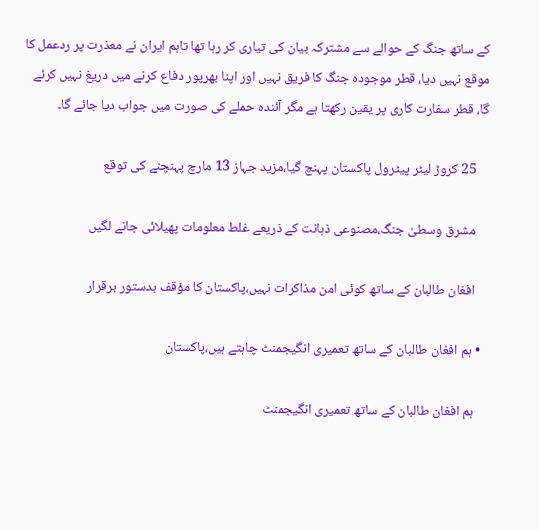کے ساتھ جنگ کے حوالے سے مشترکہ بیان کی تیاری کر رہا تھا تاہم ایران نے معذرت پر ردعمل کا موقع نہیں دیا، قطر موجودہ جنگ کا فریق نہیں اور اپنا بھرپور دفاع کرنے میں دریغ نہیں کرئے گا، قطر سفارت کاری پر یقین رکھتا ہے مگر آئندہ حملے کی صورت میں جواب دیا جائے گا۔

    25 کروڑ لیٹر پیٹرول پاکستان پہنچ گیا،مزید جہاز 13 مارچ پہنچنے کی توقع

    مشرق وسطیٰ جنگ،مصنوعی ذہانت کے ذریعے غلط معلومات پھیلائی جانے لگیں

    افغان طالبان کے ساتھ کوئی امن مذاکرات نہیں،پاکستان کا مؤقف بدستور برقرار

  • ہم افغان طالبان کے ساتھ تعمیری انگیجمنٹ چاہتے ہیں،پاکستان

    ہم افغان طالبان کے ساتھ تعمیری انگیجمنٹ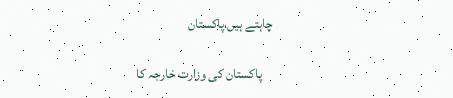چاہتے ہیں،پاکستان

    پاکستان کی وزارت خارجہ کا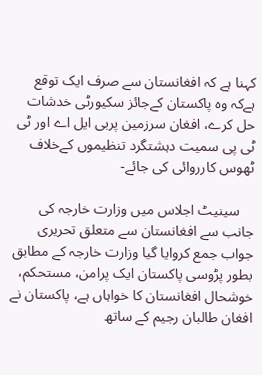کہنا ہے کہ افغانستان سے صرف ایک توقع ہےکہ وہ پاکستان کےجائز سکیورٹی خدشات حل کرے، افغان سرزمین پربی ایل اے اور ٹی ٹی پی سمیت دہشتگرد تنظیموں کےخلاف ٹھوس کارروائی کی جائے-

    سینیٹ اجلاس میں وزارت خارجہ کی جانب سے افغانستان سے متعلق تحریری جواب جمع کروایا گیا وزارت خارجہ کے مطابق بطور پڑوسی پاکستان ایک پرامن، مستحکم، خوشحال افغانستان کا خواہاں ہے، پاکستان نے افغان طالبان رجیم کے ساتھ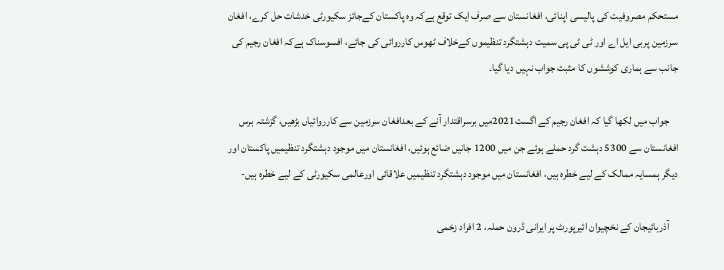مستحکم مصروفیت کی پالیسی اپنائی، افغانستان سے صرف ایک توقع ہےکہ وہ پاکستان کےجائز سکیورٹی خدشات حل کرے، افغان سرزمین پربی ایل اے اور ٹی ٹی پی سمیت دہشتگرد تنظیموں کےخلاف ٹھوس کارروائی کی جائے، افسوسناک ہےکہ افغان رجیم کی جانب سے ہماری کوششوں کا مثبت جواب نہیں دیا گیا۔

    جواب میں لکھا گیا کہ افغان رجیم کے اگست2021میں برسراقتدار آنے کے بعدافغان سرزمین سے کارروائیاں بڑھیں، گزشتہ برس افغانستان سے 5300 دہشت گرد حملے ہوئے جن میں 1200 جانیں ضائع ہوئیں، افغانستان میں موجود دہشتگرد تنظیمیں پاکستان اور دیگر ہمسایہ ممالک کے لیے خطرہ ہیں، افغانستان میں موجود دہشتگرد تنظیمیں علاقائی اورعالمی سکیورٹی کے لیے خطرہ ہیں-

    آذربائیجان کے نخچیوان ائیرپورٹ پر ایرانی ڈرون حملہ، 2 افراد زخمی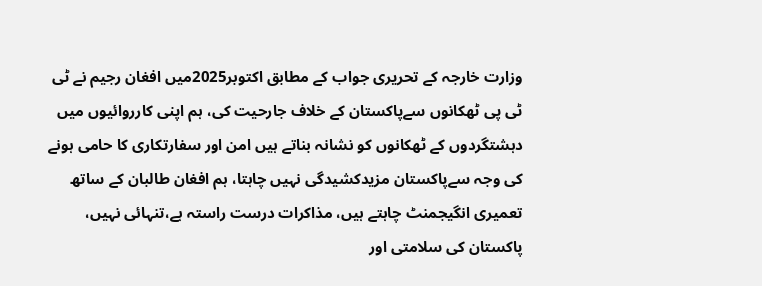وزارت خارجہ کے تحریری جواب کے مطابق اکتوبر2025میں افغان رجیم نے ٹی ٹی پی ٹھکانوں سےپاکستان کے خلاف جارحیت کی، ہم اپنی کارروائیوں میں دہشتگردوں کے ٹھکانوں کو نشانہ بناتے ہیں امن اور سفارتکاری کا حامی ہونے کی وجہ سےپاکستان مزیدکشیدگی نہیں چاہتا، ہم افغان طالبان کے ساتھ تعمیری انگیجمنٹ چاہتے ہیں، مذاکرات درست راستہ ہے،تنہائی نہیں، پاکستان کی سلامتی اور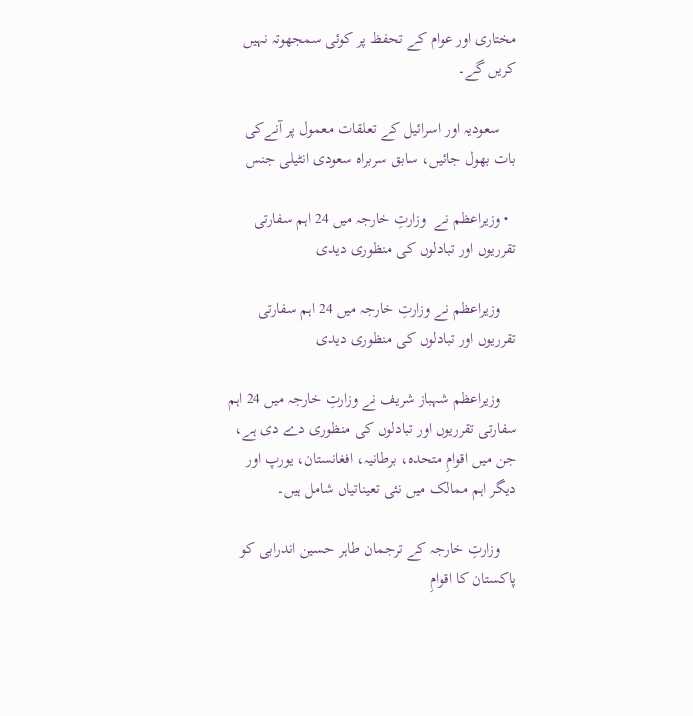مختاری اور عوام کے تحفظ پر کوئی سمجھوتہ نہیں کریں گے۔

    سعودیہ اور اسرائیل کے تعلقات معمول پر آنےکی بات بھول جائیں، سابق سربراہ سعودی انٹیلی جنس

  • وزیراعظم نے  وزارتِ خارجہ میں 24 اہم سفارتی تقرریوں اور تبادلوں کی منظوری دیدی

    وزیراعظم نے وزارتِ خارجہ میں 24 اہم سفارتی تقرریوں اور تبادلوں کی منظوری دیدی

    وزیراعظم شہباز شریف نے وزارتِ خارجہ میں 24 اہم سفارتی تقرریوں اور تبادلوں کی منظوری دے دی ہے، جن میں اقوامِ متحدہ، برطانیہ، افغانستان، یورپ اور دیگر اہم ممالک میں نئی تعیناتیاں شامل ہیں۔

    وزارتِ خارجہ کے ترجمان طاہر حسین اندرابی کو پاکستان کا اقوامِ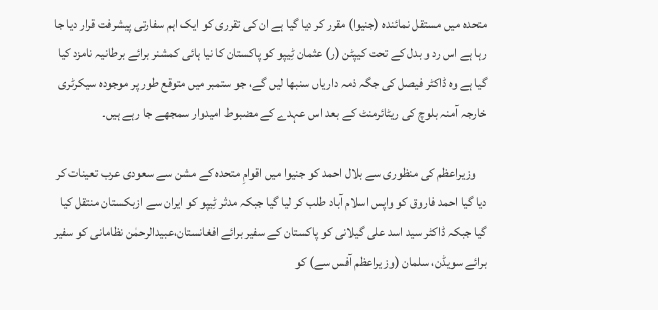متحدہ میں مستقل نمائندہ (جنیوا) مقرر کر دیا گیا ہے ان کی تقرری کو ایک اہم سفارتی پیشرفت قرار دیا جا رہا ہے اس رد و بدل کے تحت کیپٹن (ر) عثمان ٹِیپو کو پاکستان کا نیا ہائی کمشنر برائے برطانیہ نامزد کیا گیا ہے وہ ڈاکٹر فیصل کی جگہ ذمہ داریاں سنبھا لیں گے، جو ستمبر میں متوقع طور پر موجودہ سیکرٹری خارجہ آمنہ بلوچ کی ریٹائرمنٹ کے بعد اس عہدے کے مضبوط امیدوار سمجھے جا رہے ہیں۔

    وزیراعظم کی منظوری سے بلال احمد کو جنیوا میں اقوامِ متحدہ کے مشن سے سعودی عرب تعینات کر دیا گیا احمد فاروق کو واپس اسلام آباد طلب کر لیا گیا جبکہ مدثر ٹِیپو کو ایران سے ازبکستان منتقل کیا گیا جبکہ ڈاکٹر سید اسد علی گیلانی کو پاکستان کے سفیر برائے افغانستان،عبیدالرحمٰن نظامانی کو سفیر برائے سویڈن، سلمان (وز یراعظم آفس سے) کو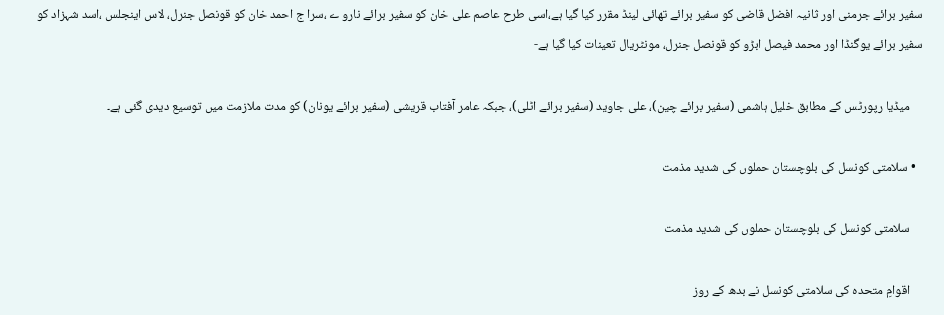سفیر برائے جرمنی اور ثانیہ افضل قاضی کو سفیر برائے تھائی لینڈ مقرر کیا گیا ہے،اسی طرح عاصم علی خان کو سفیر برائے نارو ے ،سرا ج احمد خان کو قونصل جنرل، لاس اینجلس ،اسد شہزاد کو سفیر برائے یوگنڈا اور محمد فیصل ابڑو کو قونصل جنرل، مونٹریال تعینات کیا گیا ہے-

    میڈیا رپورٹس کے مطابق خلیل ہاشمی (سفیر برائے چین)، علی جاوید (سفیر برائے اٹلی)، جبکہ عامر آفتاب قریشی (سفیر برائے یونان) کو مدت ملازمت میں توسیع دیدی گئی ہے۔

  • سلامتی کونسل کی بلوچستان حملوں کی شدید مذمت

    سلامتی کونسل کی بلوچستان حملوں کی شدید مذمت

    اقوامِ متحدہ کی سلامتی کونسل نے بدھ کے روز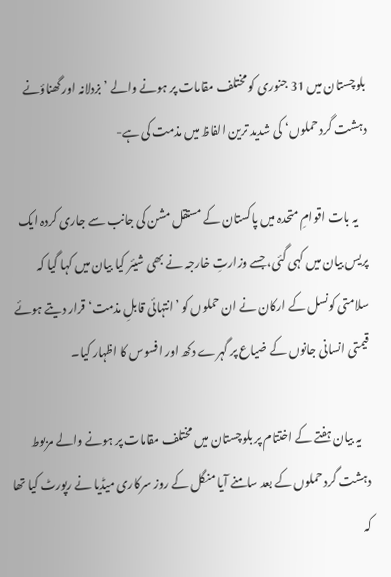بلوچستان میں 31 جنوری کو مختلف مقامات پر ہونے والے ’بزدلانہ اور گھناؤنے دہشت گرد حملوں‘ کی شدید ترین الفاظ میں مذمت کی ہے-

    یہ بات اقوامِ متحدہ میں پاکستان کے مستقل مشن کی جانب سے جاری کردہ ایک پریس بیان میں کہی گئی، جسے وزارتِ خارجہ نے بھی شیئر کیا بیان میں کہا گیا کہ سلامتی کونسل کے ارکان نے ان حملوں کو ’انتہائی قابلِ مذمت‘ قرار دیتے ہوئے قیمتی انسانی جانوں کے ضیاع پر گہرے دکھ اور افسوس کا اظہار کیا۔

    یہ بیان ہفتے کے اختتام پر بلوچستان میں مختلف مقامات پر ہونے والے مربوط دہشت گرد حملوں کے بعد سامنے آیا منگل کے روز سرکاری میڈیا نے رپورٹ کیا تھا کہ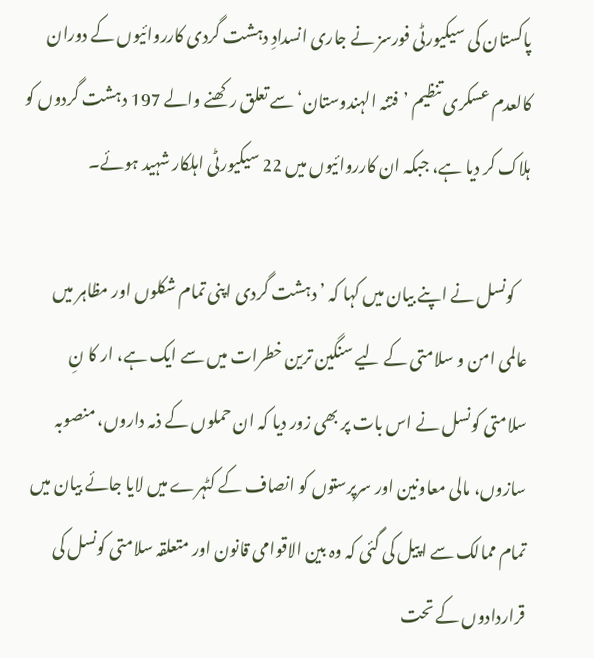پاکستان کی سیکیورٹی فورسز نے جاری انسدادِ دہشت گردی کارروائیوں کے دوران کالعدم عسکری تنظیم ’فتنہ الہندوستان‘ سے تعلق رکھنے والے 197 دہشت گردوں کو ہلاک کر دیا ہے، جبکہ ان کارروائیوں میں 22 سیکیورٹی اہلکار شہید ہوئے۔

    کونسل نے اپنے بیان میں کہا کہ ’دہشت گردی اپنی تمام شکلوں اور مظاہر میں عالمی امن و سلامتی کے لیے سنگین ترین خطرات میں سے ایک ہے، ار کا نِ سلامتی کونسل نے اس بات پر بھی زور دیا کہ ان حملوں کے ذمہ داروں، منصوبہ سازوں، مالی معاونین اور سرپرستوں کو انصاف کے کٹہرے میں لایا جائے بیان میں تمام ممالک سے اپیل کی گئی کہ وہ بین الاقوامی قانون اور متعلقہ سلامتی کونسل کی قراردادوں کے تحت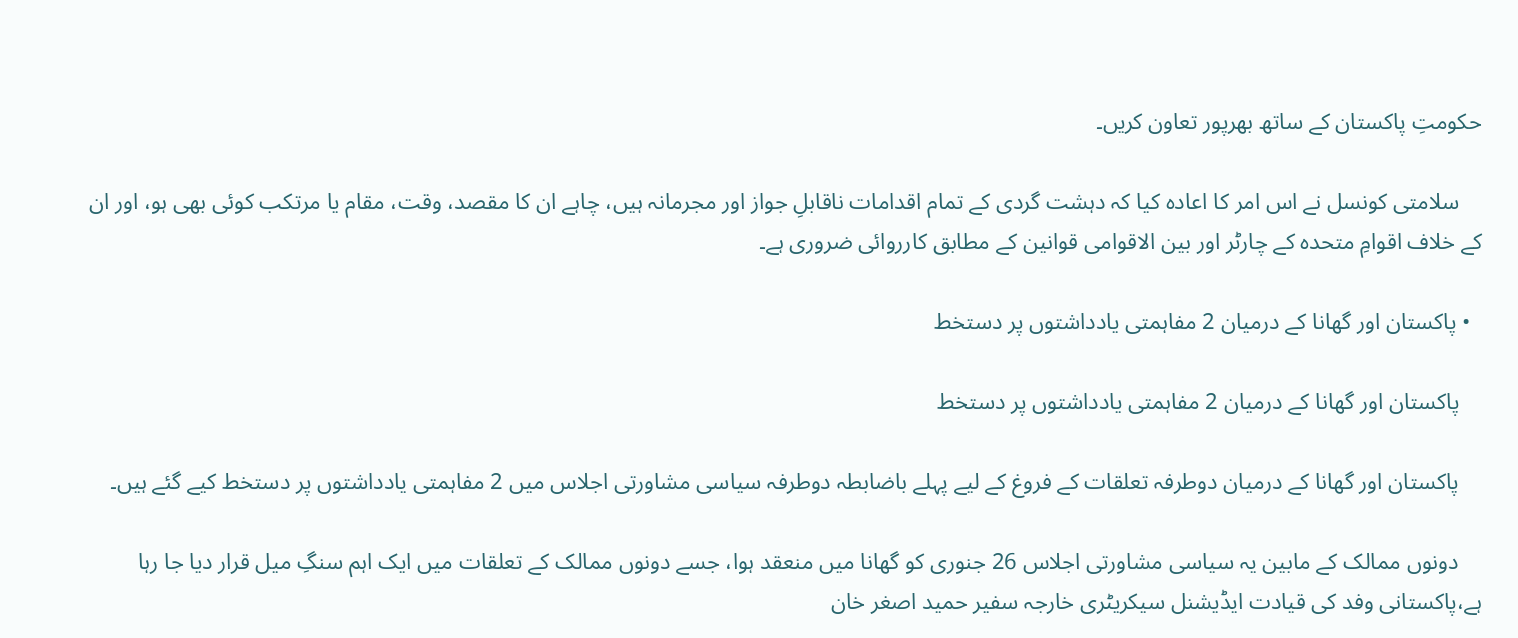حکومتِ پاکستان کے ساتھ بھرپور تعاون کریں۔

    سلامتی کونسل نے اس امر کا اعادہ کیا کہ دہشت گردی کے تمام اقدامات ناقابلِ جواز اور مجرمانہ ہیں، چاہے ان کا مقصد، وقت، مقام یا مرتکب کوئی بھی ہو، اور ان کے خلاف اقوامِ متحدہ کے چارٹر اور بین الاقوامی قوانین کے مطابق کارروائی ضروری ہے۔

  • پاکستان اور گھانا کے درمیان 2 مفاہمتی یادداشتوں پر دستخط

    پاکستان اور گھانا کے درمیان 2 مفاہمتی یادداشتوں پر دستخط

    پاکستان اور گھانا کے درمیان دوطرفہ تعلقات کے فروغ کے لیے پہلے باضابطہ دوطرفہ سیاسی مشاورتی اجلاس میں 2 مفاہمتی یادداشتوں پر دستخط کیے گئے ہیں۔

    دونوں ممالک کے مابین یہ سیاسی مشاورتی اجلاس 26 جنوری کو گھانا میں منعقد ہوا، جسے دونوں ممالک کے تعلقات میں ایک اہم سنگِ میل قرار دیا جا رہا ہے،پاکستانی وفد کی قیادت ایڈیشنل سیکریٹری خارجہ سفیر حمید اصغر خان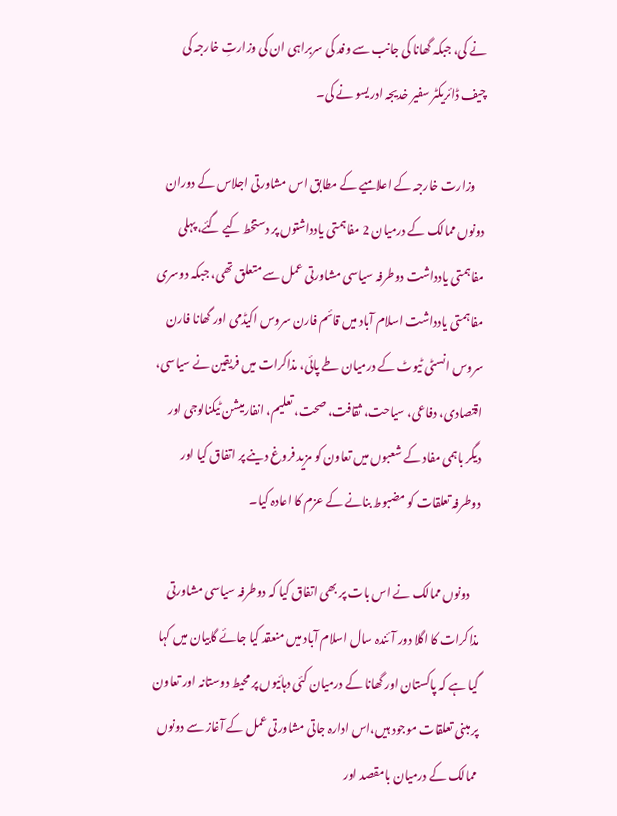نے کی، جبکہ گھانا کی جانب سے وفد کی سربراہی ان کی وزارتِ خارجہ کی چیف ڈائریکٹر سفیر خدیجہ ادریسو نے کی۔

    وزارت خارجہ کے اعلامیے کے مطابق اس مشاورتی اجلاس کے دوران دونوں ممالک کے درمیان 2 مفاہمتی یادداشتوں پر دستخط کیے گئے، پہلی مفاہمتی یادداشت دوطرفہ سیاسی مشاورتی عمل سے متعلق تھی، جبکہ دوسری مفاہمتی یادداشت اسلام آباد میں قائم فارن سروس اکیڈمی اور گھانا فارن سروس انسٹی ٹیوٹ کے درمیان طے پائی، مذاکرات میں فریقین نے سیاسی، اقتصادی، دفاعی، سیاحت، ثقافت، صحت، تعلیم، انفارمیشن ٹیکنالوجی اور دیگر باہمی مفاد کے شعبوں میں تعاون کو مزید فروغ دینے پر اتفاق کیا اور دوطرفہ تعلقات کو مضبوط بنانے کے عزم کا اعادہ کیا۔

    دونوں ممالک نے اس بات پر بھی اتفاق کیا کہ دوطرفہ سیاسی مشاورتی مذاکرات کا اگلا دور آئندہ سال اسلام آباد میں منعقد کیا جائے گابیان میں کہا گیا ہے کہ پاکستان اور گھانا کے درمیان کئی دہائیوں پر محیط دوستانہ اور تعاون پر مبنی تعلقات موجود ہیں،اس ادارہ جاتی مشاورتی عمل کے آغاز سے دونوں ممالک کے درمیان بامقصد اور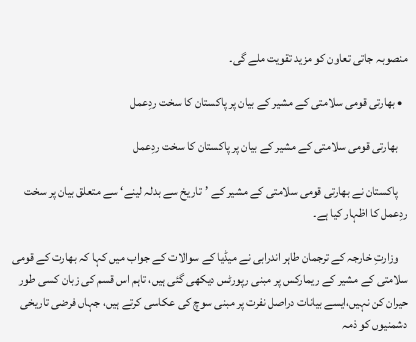منصوبہ جاتی تعاون کو مزید تقویت ملے گی۔

  • بھارتی قومی سلامتی کے مشیر کے بیان پر پاکستان کا سخت ردِعمل

    بھارتی قومی سلامتی کے مشیر کے بیان پر پاکستان کا سخت ردِعمل

    پاکستان نے بھارتی قومی سلامتی کے مشیر کے ’تاریخ سے بدلہ لینے‘ سے متعلق بیان پر سخت ردِعمل کا اظہار کیا ہے۔

    وزارتِ خارجہ کے ترجمان طاہر اندرابی نے میڈیا کے سوالات کے جواب میں کہا کہ بھارت کے قومی سلامتی کے مشیر کے ریمارکس پر مبنی رپورٹس دیکھی گئی ہیں، تاہم اس قسم کی زبان کسی طور حیران کن نہیں،ایسے بیانات دراصل نفرت پر مبنی سوچ کی عکاسی کرتے ہیں، جہاں فرضی تاریخی دشمنیوں کو ذمہ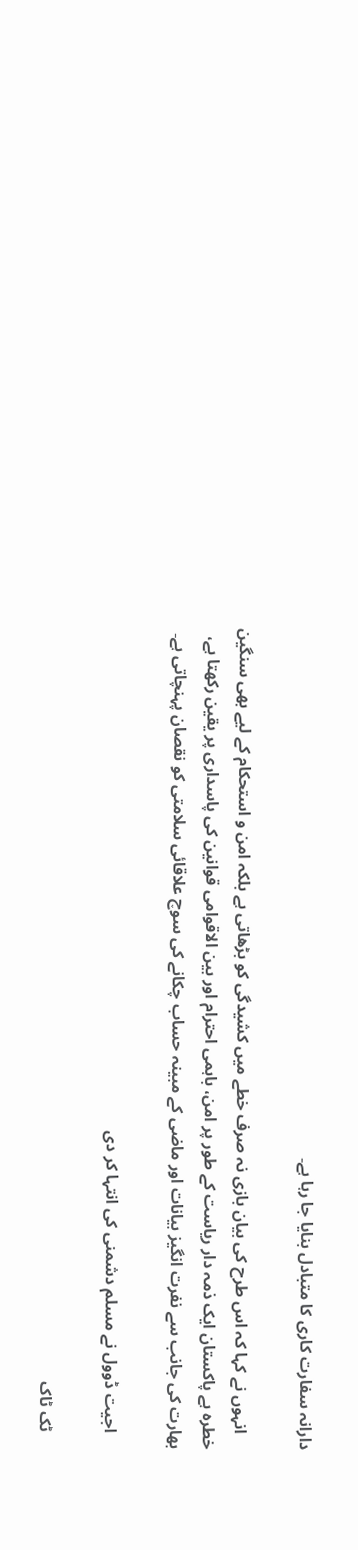دارانہ سفارت کاری کا متبادل بنایا جا رہا ہے۔

    انہوں نے کہا کہ اس طرح کی بیان بازی نہ صرف خطے میں کشیدگی کو بڑھاتی ہے بلکہ امن و استحکام کے لیے بھی سنگین خطرہ ہے پاکستان ایک ذمہ دار ریاست کے طور پر امن، باہمی احترام اور بین الاقوامی قوانین کی پاسداری پر یقین رکھتا ہے، بھارت کی جانب سے نفرت انگیز بیانات اور ماضی کے مبینہ حساب چکانے کی سوچ علاقائی سلامتی کو نقصان پہنچاتی ہے۔

    اجیت ڈوول نے مسلم دشمنی کی انتہا کر دی

    ٹک ٹاک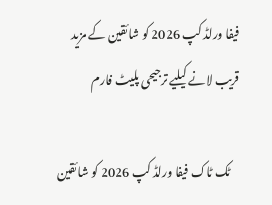فیفا ورلڈ کپ 2026 کو شائقین کے مزید قریب لانے کیلیے ترجیحی پلیٹ فارم

    ٹک ٹاک فیفا ورلڈ کپ 2026 کو شائقین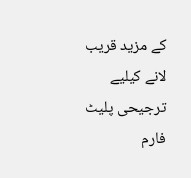کے مزید قریب لانے کیلیے ترجیحی پلیٹ فارم